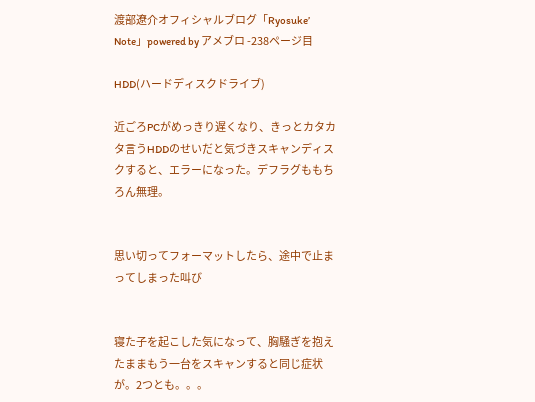渡部遼介オフィシャルブログ「Ryosuke’ Note」powered by アメブロ -238ページ目

HDD(ハードディスクドライブ)

近ごろPCがめっきり遅くなり、きっとカタカタ言うHDDのせいだと気づきスキャンディスクすると、エラーになった。デフラグももちろん無理。


思い切ってフォーマットしたら、途中で止まってしまった叫び


寝た子を起こした気になって、胸騒ぎを抱えたままもう一台をスキャンすると同じ症状が。2つとも。。。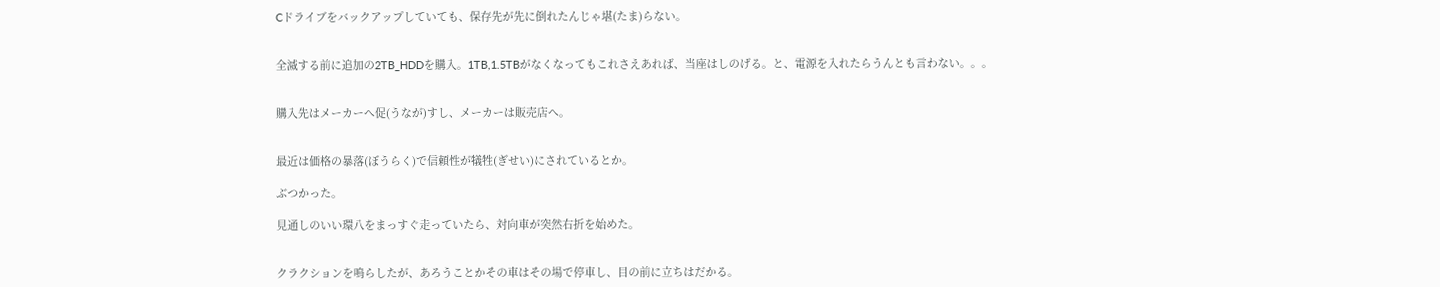Cドライブをバックアップしていても、保存先が先に倒れたんじゃ堪(たま)らない。


全滅する前に追加の2TB_HDDを購入。1TB,1.5TBがなくなってもこれさえあれば、当座はしのげる。と、電源を入れたらうんとも言わない。。。


購入先はメーカーへ促(うなが)すし、メーカーは販売店へ。


最近は価格の暴落(ぼうらく)で信頼性が犠牲(ぎせい)にされているとか。

ぶつかった。

見通しのいい環八をまっすぐ走っていたら、対向車が突然右折を始めた。


クラクションを鳴らしたが、あろうことかその車はその場で停車し、目の前に立ちはだかる。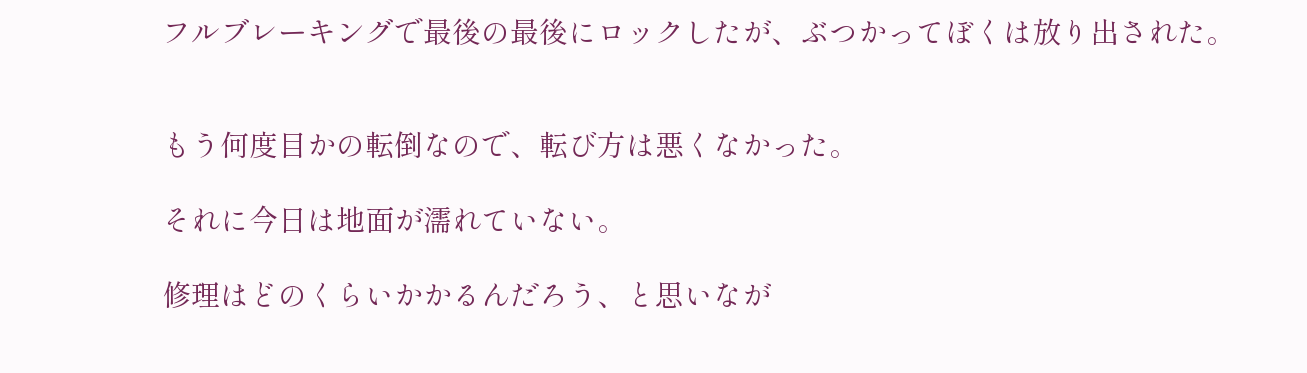フルブレーキングで最後の最後にロックしたが、ぶつかってぼくは放り出された。


もう何度目かの転倒なので、転び方は悪くなかった。

それに今日は地面が濡れていない。

修理はどのくらいかかるんだろう、と思いなが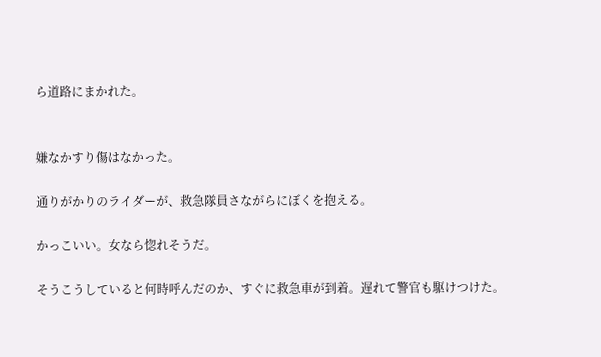ら道路にまかれた。


嫌なかすり傷はなかった。

通りがかりのライダーが、救急隊員さながらにぼくを抱える。

かっこいい。女なら惚れそうだ。

そうこうしていると何時呼んだのか、すぐに救急車が到着。遅れて警官も駆けつけた。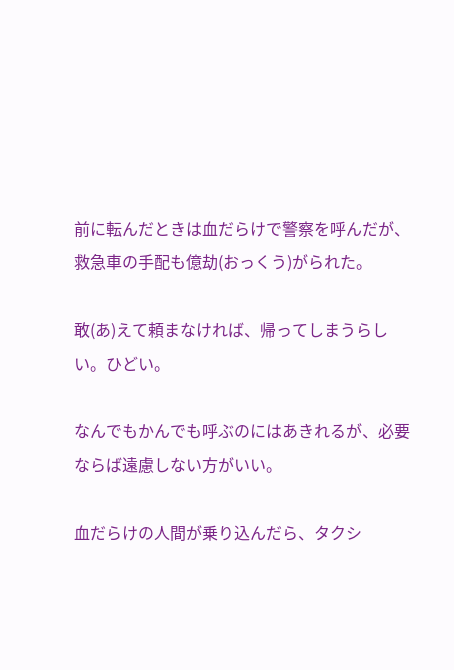前に転んだときは血だらけで警察を呼んだが、救急車の手配も億劫(おっくう)がられた。

敢(あ)えて頼まなければ、帰ってしまうらしい。ひどい。

なんでもかんでも呼ぶのにはあきれるが、必要ならば遠慮しない方がいい。

血だらけの人間が乗り込んだら、タクシ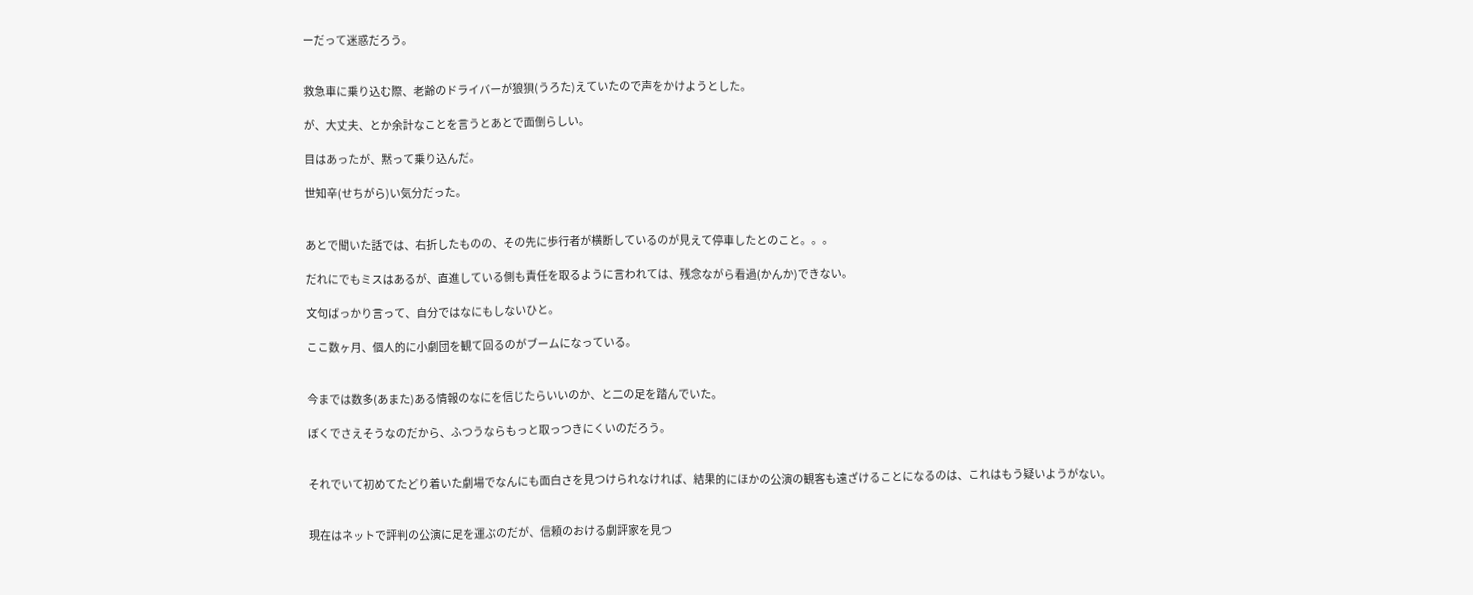ーだって迷惑だろう。


救急車に乗り込む際、老齢のドライバーが狼狽(うろた)えていたので声をかけようとした。

が、大丈夫、とか余計なことを言うとあとで面倒らしい。

目はあったが、黙って乗り込んだ。

世知辛(せちがら)い気分だった。


あとで聞いた話では、右折したものの、その先に歩行者が横断しているのが見えて停車したとのこと。。。

だれにでもミスはあるが、直進している側も責任を取るように言われては、残念ながら看過(かんか)できない。

文句ばっかり言って、自分ではなにもしないひと。

ここ数ヶ月、個人的に小劇団を観て回るのがブームになっている。


今までは数多(あまた)ある情報のなにを信じたらいいのか、と二の足を踏んでいた。

ぼくでさえそうなのだから、ふつうならもっと取っつきにくいのだろう。


それでいて初めてたどり着いた劇場でなんにも面白さを見つけられなければ、結果的にほかの公演の観客も遠ざけることになるのは、これはもう疑いようがない。


現在はネットで評判の公演に足を運ぶのだが、信頼のおける劇評家を見つ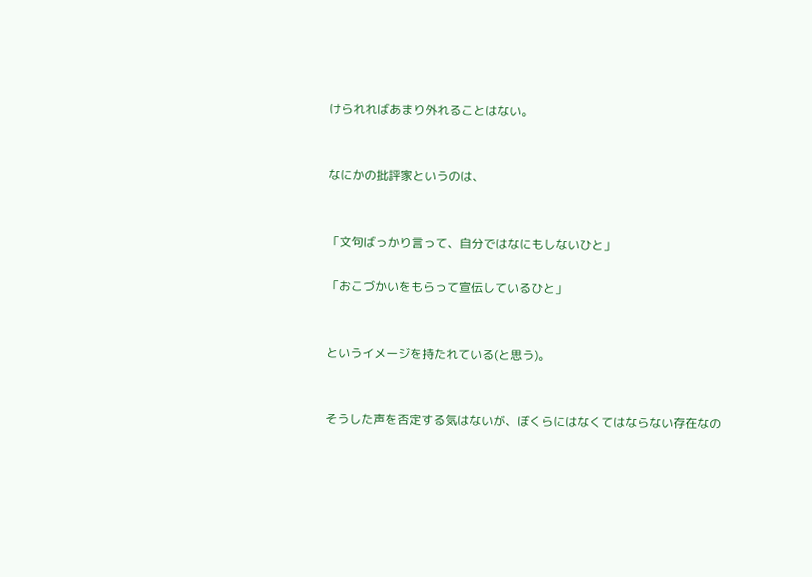けられればあまり外れることはない。


なにかの批評家というのは、


「文句ばっかり言って、自分ではなにもしないひと」

「おこづかいをもらって宣伝しているひと」


というイメージを持たれている(と思う)。


そうした声を否定する気はないが、ぼくらにはなくてはならない存在なの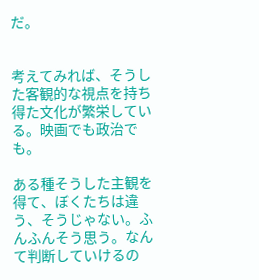だ。


考えてみれば、そうした客観的な視点を持ち得た文化が繁栄している。映画でも政治でも。

ある種そうした主観を得て、ぼくたちは違う、そうじゃない。ふんふんそう思う。なんて判断していけるの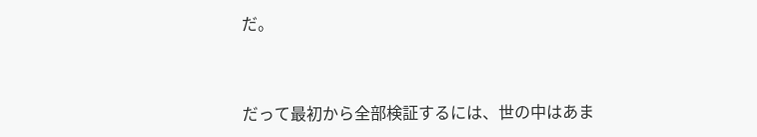だ。


だって最初から全部検証するには、世の中はあま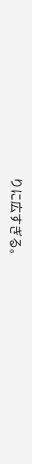りに広すぎる。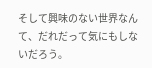そして興味のない世界なんて、だれだって気にもしないだろう。